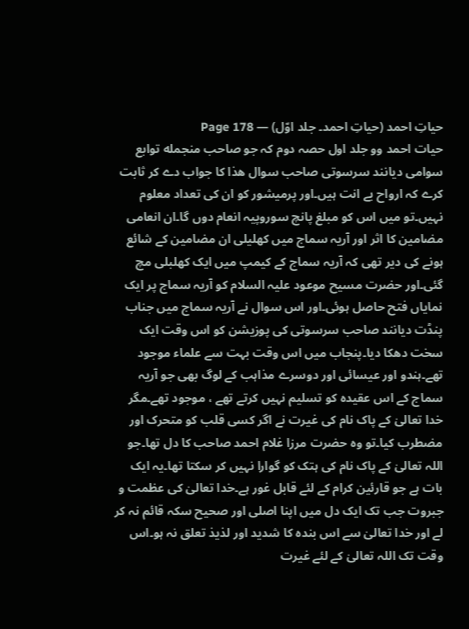حیاتِ احمد (حیاتِ احمد۔ جلد اوّل) — Page 178
حیات احمد وو جلد اول حصہ دوم کہ جو صاحب منجمله توابع سوامی دیانند سرسوتی صاحب سوال ھذا کا جواب دے کر ثابت کرے کہ ارواح بے انت ہیں۔اور پرمیشور کو ان کی تعداد معلوم نہیں۔تو میں اس کو مبلغ پانچ سوروپیہ انعام دوں گا۔ان انعامی مضامین کا اثر اور آریہ سماج میں کھلیلی ان مضامین کے شائع ہونے کی دیر تھی کہ آریہ سماج کے کیمپ میں ایک کھلبلی مچ گئی۔اور حضرت مسیح موعود علیہ السلام کو آریہ سماج پر ایک نمایاں فتح حاصل ہوئی۔اور اس سوال نے آریہ سماج میں جناب پنڈت دیانند صاحب سرسوتی کی پوزیشن کو اس وقت ایک سخت دھکا دیا۔پنجاب میں اس وقت بہت سے علماء موجود تھے۔ہندو اور عیسائی اور دوسرے مذاہب کے لوگ بھی جو آریہ سماج کے اس عقیدہ کو تسلیم نہیں کرتے تھے ، موجود تھے۔مگر خدا تعالیٰ کے پاک نام کی غیرت نے اگر کسی قلب کو متحرک اور مضطرب کیا۔تو وہ حضرت مرزا غلام احمد صاحب کا دل تھا۔جو اللہ تعالیٰ کے پاک نام کی ہتک کو گوارا نہیں کر سکتا تھا۔یہ ایک بات ہے جو قارئین کرام کے لئے قابل غور ہے۔خدا تعالیٰ کی عظمت و جبروت جب تک ایک دل میں اپنا اصلی اور صحیح سکہ قائم نہ کر لے اور خدا تعالیٰ سے اس بندہ کا شدید اور لذیذ تعلق نہ ہو۔اس وقت تک اللہ تعالیٰ کے لئے غیرت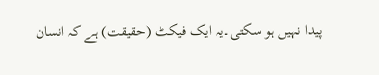پیدا نہیں ہو سکتی۔یہ ایک فیکٹ (حقیقت) ہے کہ انسان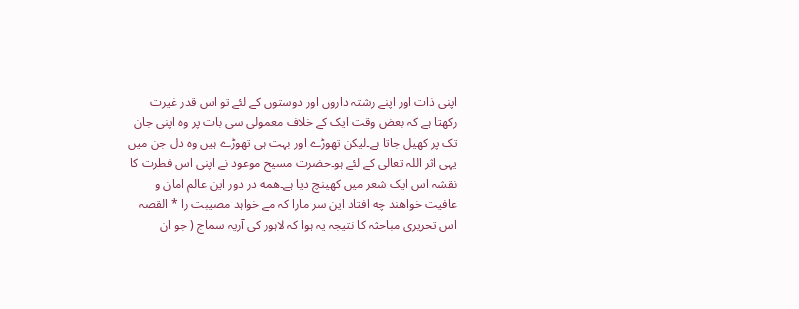اپنی ذات اور اپنے رشتہ داروں اور دوستوں کے لئے تو اس قدر غیرت رکھتا ہے کہ بعض وقت ایک کے خلاف معمولی سی بات پر وہ اپنی جان تک پر کھیل جاتا ہے۔لیکن تھوڑے اور بہت ہی تھوڑے ہیں وہ دل جن میں یہی اثر اللہ تعالی کے لئے ہو۔حضرت مسیح موعود نے اپنی اس فطرت کا نقشہ اس ایک شعر میں کھینچ دیا ہے۔همه در دور این عالم امان و عافیت خواهند چه افتاد این سر مارا کہ مے خواہد مصیبت را * القصہ اس تحریری مباحثہ کا نتیجہ یہ ہوا کہ لاہور کی آریہ سماج ( جو ان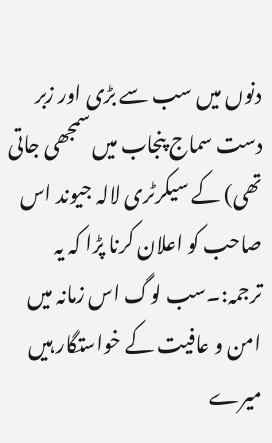دنوں میں سب سے بڑی اور زبر دست سماج پنجاب میں سمجھی جاتی تھی) کے سیکرٹری لالہ جیوند اس صاحب کو اعلان کرنا پڑا کہ یہ ترجمہ:۔سب لوگ اس زمانہ میں امن و عافیت کے خواستگار ہیں میرے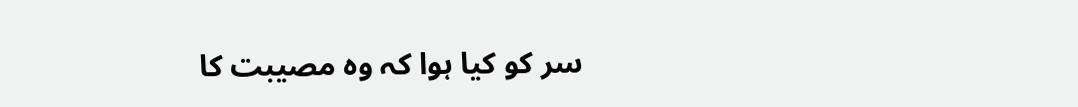سر کو کیا ہوا کہ وہ مصیبت کا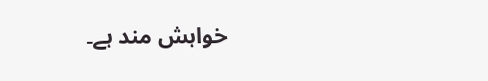خواہش مند ہے۔